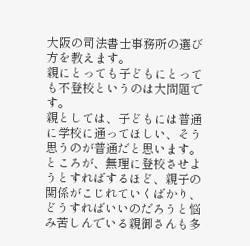大阪の司法書士事務所の選び方を教えます。
親にとっても子どもにとっても不登校というのは大問題です。
親としては、子どもには普通に学校に通ってほしい、そう思うのが普通だと思います。
ところが、無理に登校させようとすればするほど、親子の関係がこじれていくばかり、どうすればいいのだろうと悩み苦しんでいる親御さんも多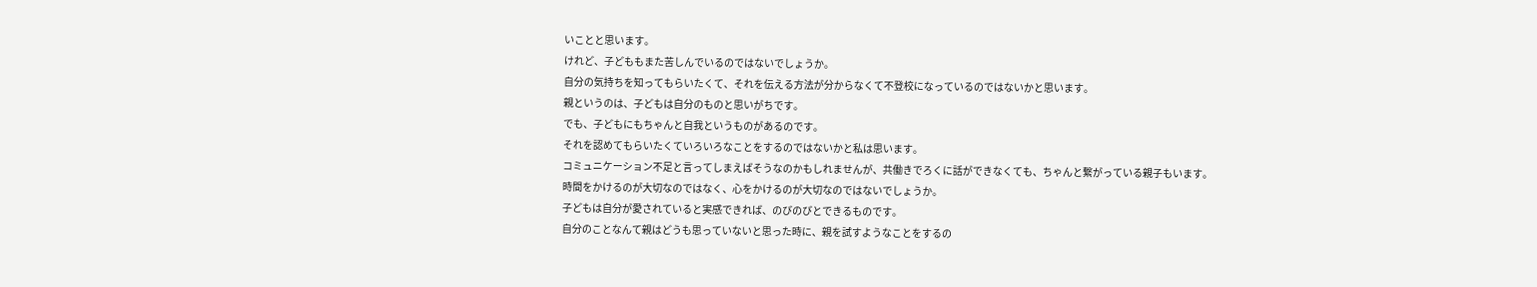いことと思います。
けれど、子どももまた苦しんでいるのではないでしょうか。
自分の気持ちを知ってもらいたくて、それを伝える方法が分からなくて不登校になっているのではないかと思います。
親というのは、子どもは自分のものと思いがちです。
でも、子どもにもちゃんと自我というものがあるのです。
それを認めてもらいたくていろいろなことをするのではないかと私は思います。
コミュニケーション不足と言ってしまえばそうなのかもしれませんが、共働きでろくに話ができなくても、ちゃんと繋がっている親子もいます。
時間をかけるのが大切なのではなく、心をかけるのが大切なのではないでしょうか。
子どもは自分が愛されていると実感できれば、のびのびとできるものです。
自分のことなんて親はどうも思っていないと思った時に、親を試すようなことをするの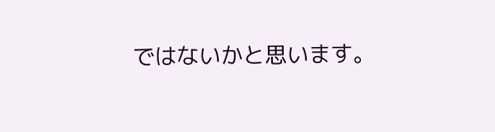ではないかと思います。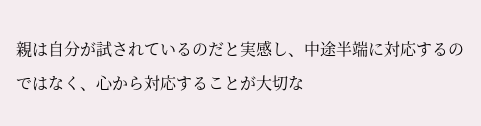親は自分が試されているのだと実感し、中途半端に対応するのではなく、心から対応することが大切な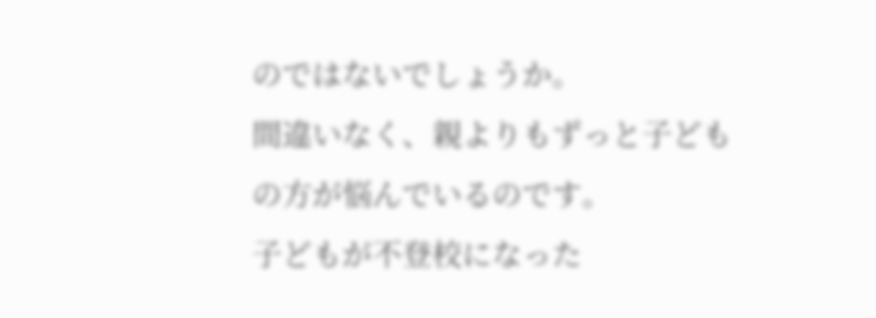のではないでしょうか。
間違いなく、親よりもずっと子どもの方が悩んでいるのです。
子どもが不登校になった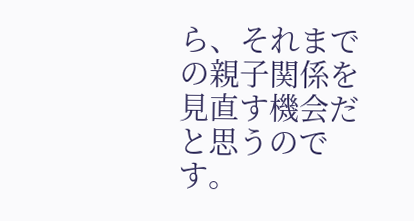ら、それまでの親子関係を見直す機会だと思うのです。